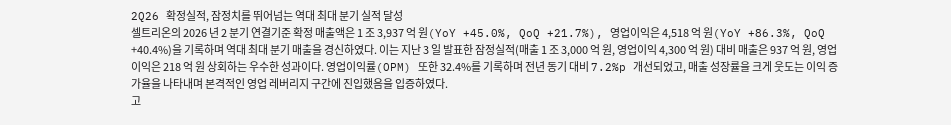2Q26 확정실적, 잠정치를 뛰어넘는 역대 최대 분기 실적 달성
셀트리온의 2026 년 2 분기 연결기준 확정 매출액은 1 조 3,937 억 원(YoY +45.0%, QoQ +21.7%), 영업이익은 4,518 억 원(YoY +86.3%, QoQ +40.4%)을 기록하며 역대 최대 분기 매출을 경신하였다. 이는 지난 3 일 발표한 잠정실적(매출 1 조 3,000 억 원, 영업이익 4,300 억 원) 대비 매출은 937 억 원, 영업이익은 218 억 원 상회하는 우수한 성과이다. 영업이익률(OPM) 또한 32.4%를 기록하며 전년 동기 대비 7.2%p 개선되었고, 매출 성장률을 크게 웃도는 이익 증가율을 나타내며 본격적인 영업 레버리지 구간에 진입했음을 입증하였다.
고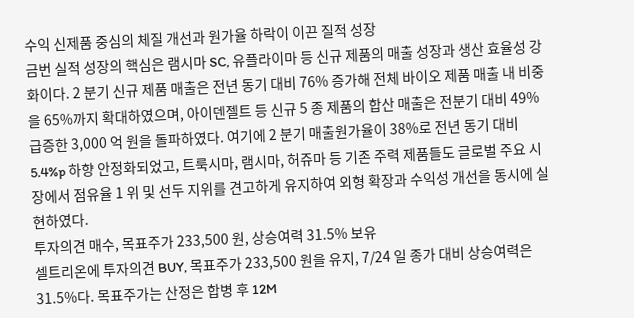수익 신제품 중심의 체질 개선과 원가율 하락이 이끈 질적 성장
금번 실적 성장의 핵심은 램시마 SC, 유플라이마 등 신규 제품의 매출 성장과 생산 효율성 강화이다. 2 분기 신규 제품 매출은 전년 동기 대비 76% 증가해 전체 바이오 제품 매출 내 비중을 65%까지 확대하였으며, 아이덴젤트 등 신규 5 종 제품의 합산 매출은 전분기 대비 49% 급증한 3,000 억 원을 돌파하였다. 여기에 2 분기 매출원가율이 38%로 전년 동기 대비 5.4%p 하향 안정화되었고, 트룩시마, 램시마, 허쥬마 등 기존 주력 제품들도 글로벌 주요 시장에서 점유율 1 위 및 선두 지위를 견고하게 유지하여 외형 확장과 수익성 개선을 동시에 실현하였다.
투자의견 매수, 목표주가 233,500 원, 상승여력 31.5% 보유
셀트리온에 투자의견 BUY, 목표주가 233,500 원을 유지, 7/24 일 종가 대비 상승여력은 31.5%다. 목표주가는 산정은 합병 후 12M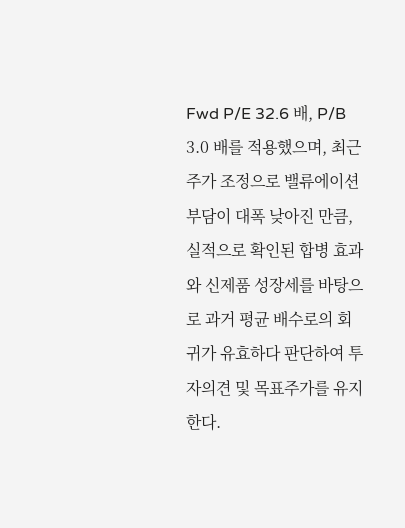Fwd P/E 32.6 배, P/B 3.0 배를 적용했으며, 최근 주가 조정으로 밸류에이션 부담이 대폭 낮아진 만큼, 실적으로 확인된 합병 효과와 신제품 성장세를 바탕으로 과거 평균 배수로의 회귀가 유효하다 판단하여 투자의견 및 목표주가를 유지한다.